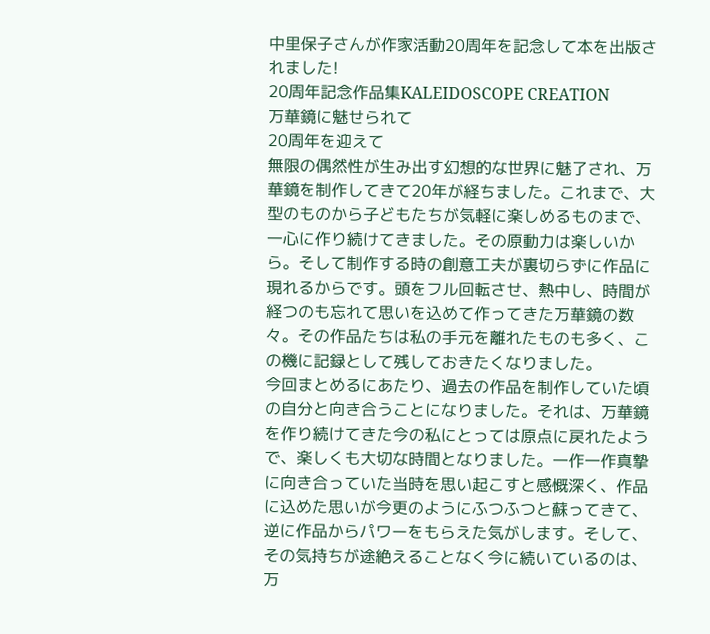中里保子さんが作家活動20周年を記念して本を出版されました!
20周年記念作品集KALEIDOSCOPE CREATION
万華鏡に魅せられて
20周年を迎えて
無限の偶然性が生み出す幻想的な世界に魅了され、万華鏡を制作してきて20年が経ちました。これまで、大型のものから子どもたちが気軽に楽しめるものまで、一心に作り続けてきました。その原動力は楽しいから。そして制作する時の創意工夫が裏切らずに作品に現れるからです。頭をフル回転させ、熱中し、時間が経つのも忘れて思いを込めて作ってきた万華鏡の数々。その作品たちは私の手元を離れたものも多く、この機に記録として残しておきたくなりました。
今回まとめるにあたり、過去の作品を制作していた頃の自分と向き合うことになりました。それは、万華鏡を作り続けてきた今の私にとっては原点に戻れたようで、楽しくも大切な時間となりました。一作一作真摯に向き合っていた当時を思い起こすと感慨深く、作品に込めた思いが今更のようにふつふつと蘇ってきて、逆に作品からパワーをもらえた気がします。そして、その気持ちが途絶えることなく今に続いているのは、万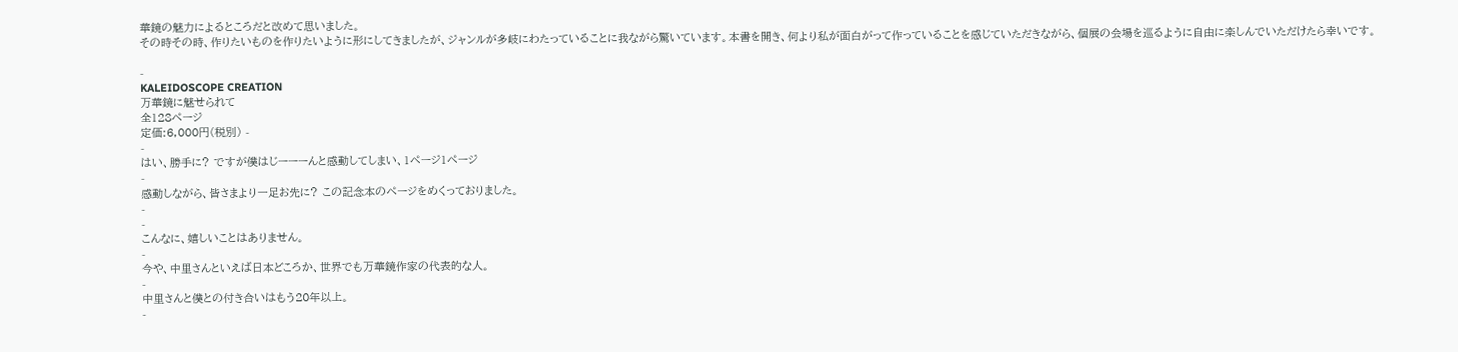華鏡の魅力によるところだと改めて思いました。
その時その時、作りたいものを作りたいように形にしてきましたが、ジャンルが多岐にわたっていることに我ながら驚いています。本書を開き、何より私が面白がって作っていることを感じていただきながら、個展の会場を巡るように自由に楽しんでいただけたら幸いです。

-
KALEIDOSCOPE CREATION
万華鏡に魅せられて
全128ページ
定価:6,000円(税別) -
-
はい、勝手に? ですが僕はじーーーんと感動してしまい、1ページ1ページ
-
感動しながら、皆さまより一足お先に? この記念本のページをめくっておりました。
-
-
こんなに、嬉しいことはありません。
-
今や、中里さんといえば日本どころか、世界でも万華鏡作家の代表的な人。
-
中里さんと僕との付き合いはもう20年以上。
-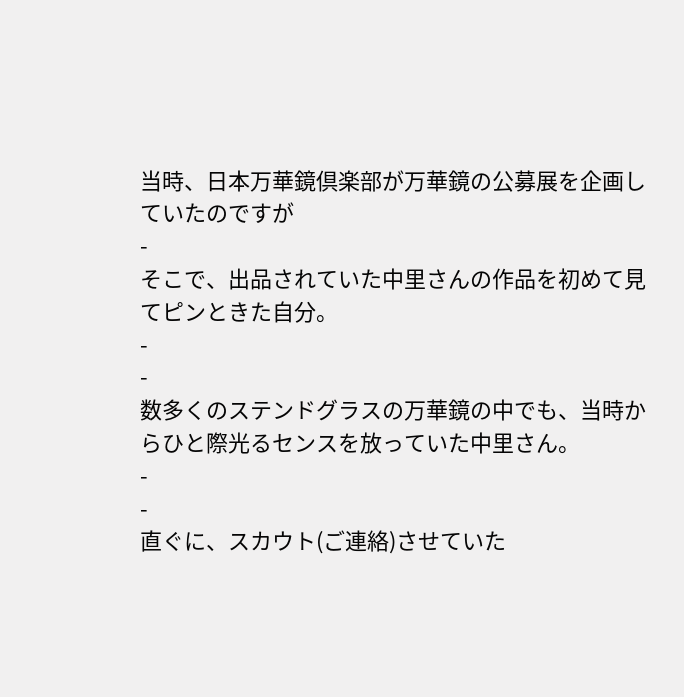当時、日本万華鏡倶楽部が万華鏡の公募展を企画していたのですが
-
そこで、出品されていた中里さんの作品を初めて見てピンときた自分。
-
-
数多くのステンドグラスの万華鏡の中でも、当時からひと際光るセンスを放っていた中里さん。
-
-
直ぐに、スカウト(ご連絡)させていた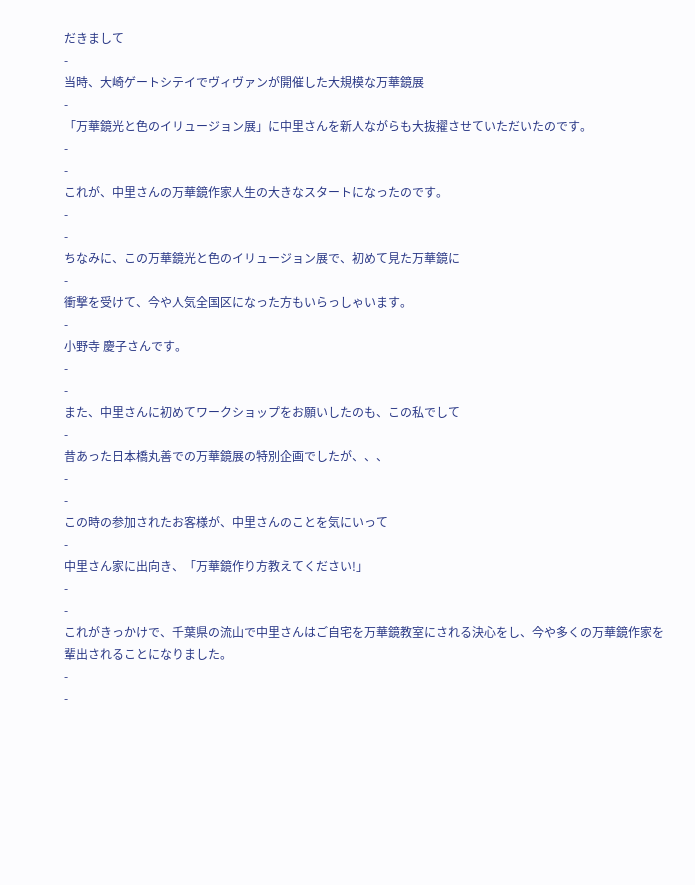だきまして
-
当時、大崎ゲートシテイでヴィヴァンが開催した大規模な万華鏡展
-
「万華鏡光と色のイリュージョン展」に中里さんを新人ながらも大抜擢させていただいたのです。
-
-
これが、中里さんの万華鏡作家人生の大きなスタートになったのです。
-
-
ちなみに、この万華鏡光と色のイリュージョン展で、初めて見た万華鏡に
-
衝撃を受けて、今や人気全国区になった方もいらっしゃいます。
-
小野寺 慶子さんです。
-
-
また、中里さんに初めてワークショップをお願いしたのも、この私でして
-
昔あった日本橋丸善での万華鏡展の特別企画でしたが、、、
-
-
この時の参加されたお客様が、中里さんのことを気にいって
-
中里さん家に出向き、「万華鏡作り方教えてください!」
-
-
これがきっかけで、千葉県の流山で中里さんはご自宅を万華鏡教室にされる決心をし、今や多くの万華鏡作家を輩出されることになりました。
-
-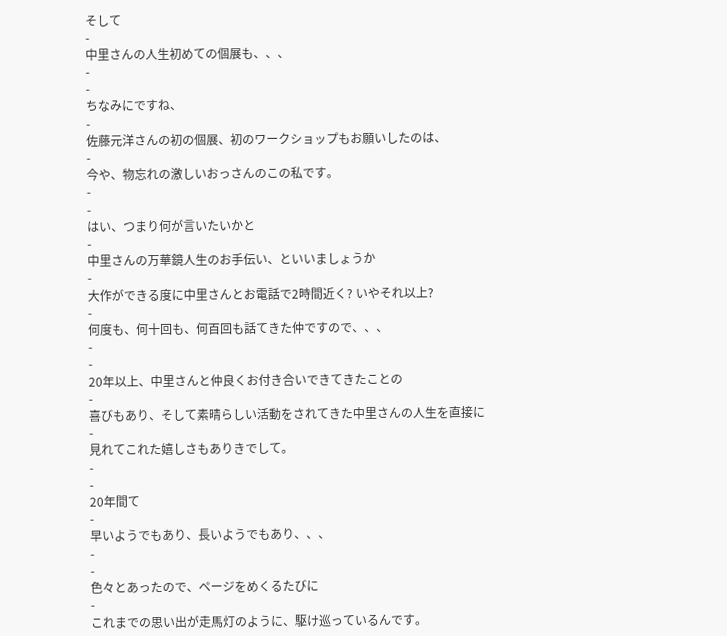そして
-
中里さんの人生初めての個展も、、、
-
-
ちなみにですね、
-
佐藤元洋さんの初の個展、初のワークショップもお願いしたのは、
-
今や、物忘れの激しいおっさんのこの私です。
-
-
はい、つまり何が言いたいかと
-
中里さんの万華鏡人生のお手伝い、といいましょうか
-
大作ができる度に中里さんとお電話で2時間近く? いやそれ以上?
-
何度も、何十回も、何百回も話てきた仲ですので、、、
-
-
20年以上、中里さんと仲良くお付き合いできてきたことの
-
喜びもあり、そして素晴らしい活動をされてきた中里さんの人生を直接に
-
見れてこれた嬉しさもありきでして。
-
-
20年間て
-
早いようでもあり、長いようでもあり、、、
-
-
色々とあったので、ページをめくるたびに
-
これまでの思い出が走馬灯のように、駆け巡っているんです。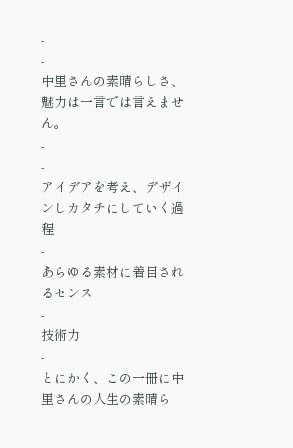-
-
中里さんの素晴らしさ、魅力は一言では言えません。
-
-
アイデアを考え、デザインしカタチにしていく過程
-
あらゆる素材に着目されるセンス
-
技術力
-
とにかく、この一冊に中里さんの人生の素晴ら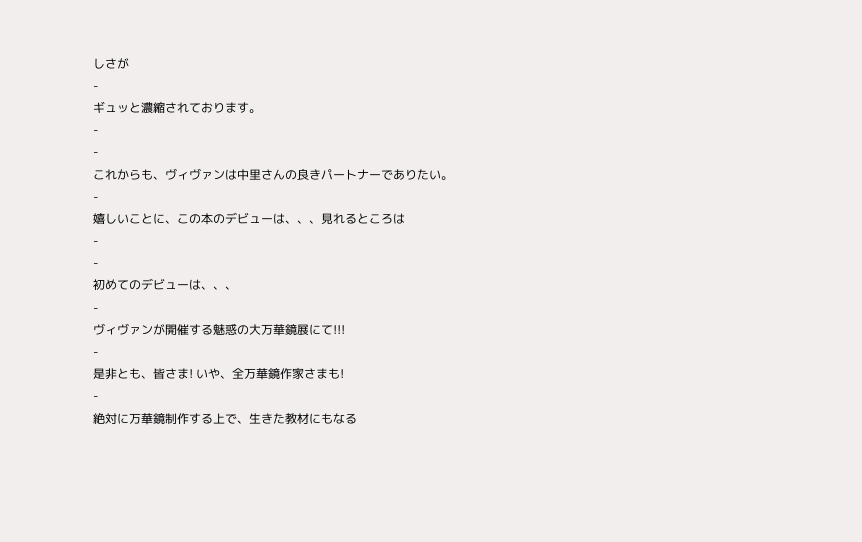しさが
-
ギュッと濃縮されております。
-
-
これからも、ヴィヴァンは中里さんの良きパートナーでありたい。
-
嬉しいことに、この本のデビューは、、、見れるところは
-
-
初めてのデビューは、、、
-
ヴィヴァンが開催する魅惑の大万華鏡展にて!!!
-
是非とも、皆さま! いや、全万華鏡作家さまも!
-
絶対に万華鏡制作する上で、生きた教材にもなる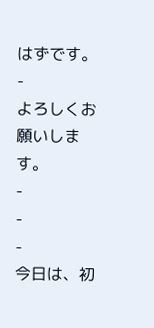はずです。
-
よろしくお願いします。
-
-
-
今日は、初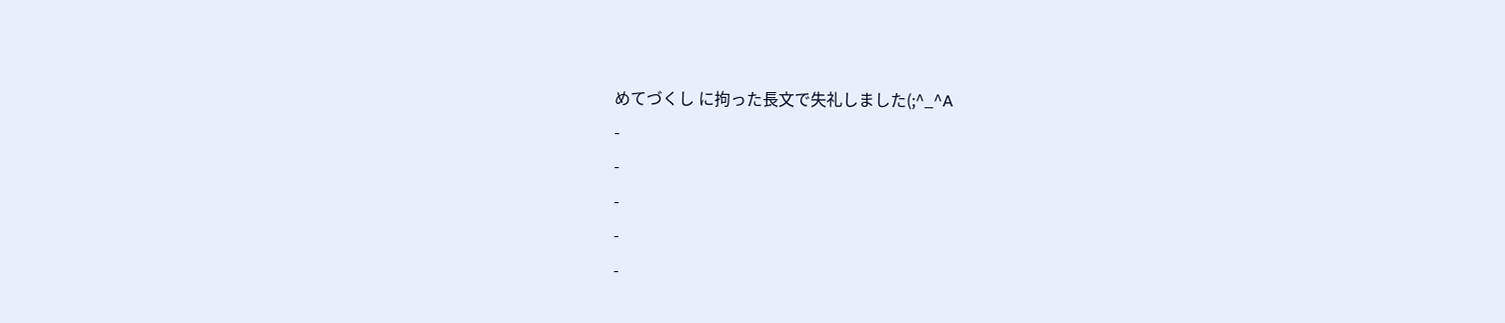めてづくし に拘った長文で失礼しました(;^_^A
-
-
-
-
-